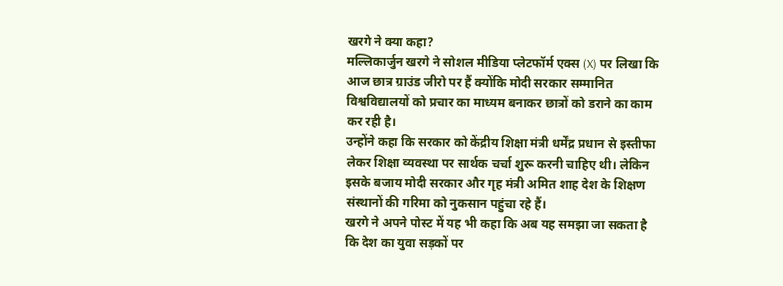खरगे ने क्या कहा?
मल्लिकार्जुन खरगे ने सोशल मीडिया प्लेटफॉर्म एक्स (X) पर लिखा कि आज छात्र ग्राउंड जीरो पर हैं क्योंकि मोदी सरकार सम्मानित विश्वविद्यालयों को प्रचार का माध्यम बनाकर छात्रों को डराने का काम कर रही है।
उन्होंने कहा कि सरकार को केंद्रीय शिक्षा मंत्री धर्मेंद्र प्रधान से इस्तीफा लेकर शिक्षा व्यवस्था पर सार्थक चर्चा शुरू करनी चाहिए थी। लेकिन इसके बजाय मोदी सरकार और गृह मंत्री अमित शाह देश के शिक्षण संस्थानों की गरिमा को नुकसान पहुंचा रहे हैं।
खरगे ने अपने पोस्ट में यह भी कहा कि अब यह समझा जा सकता है कि देश का युवा सड़कों पर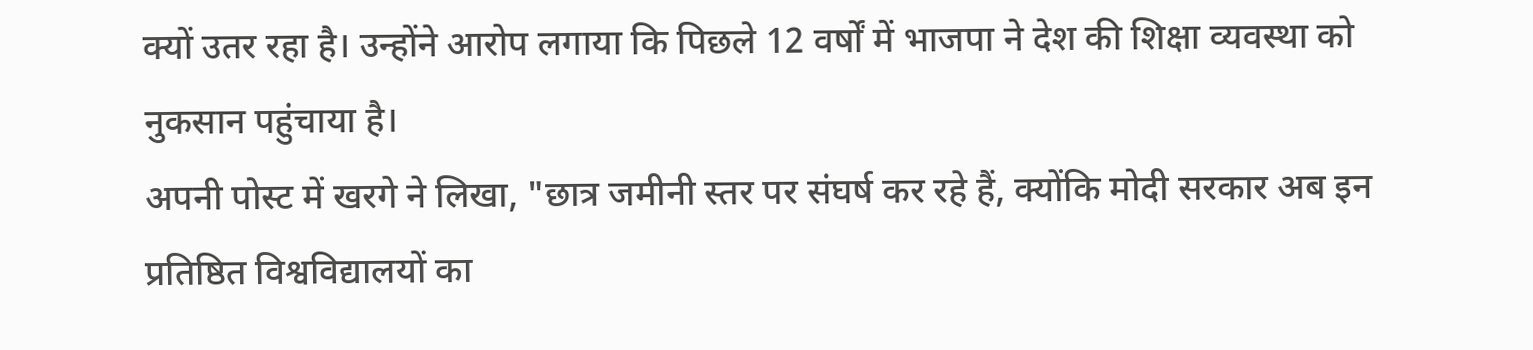क्यों उतर रहा है। उन्होंने आरोप लगाया कि पिछले 12 वर्षों में भाजपा ने देश की शिक्षा व्यवस्था को नुकसान पहुंचाया है।
अपनी पोस्ट में खरगे ने लिखा, "छात्र जमीनी स्तर पर संघर्ष कर रहे हैं, क्योंकि मोदी सरकार अब इन प्रतिष्ठित विश्वविद्यालयों का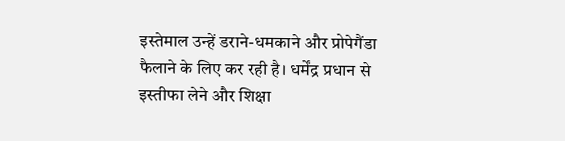इस्तेमाल उन्हें डराने-धमकाने और प्रोपेगैंडा फैलाने के लिए कर रही है। धर्मेंद्र प्रधान से इस्तीफा लेने और शिक्षा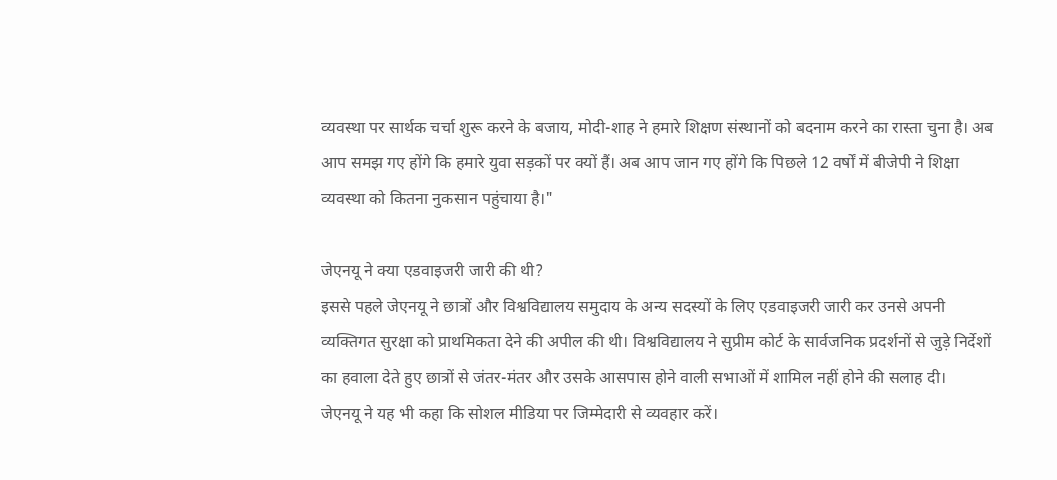व्यवस्था पर सार्थक चर्चा शुरू करने के बजाय, मोदी-शाह ने हमारे शिक्षण संस्थानों को बदनाम करने का रास्ता चुना है। अब आप समझ गए होंगे कि हमारे युवा सड़कों पर क्यों हैं। अब आप जान गए होंगे कि पिछले 12 वर्षों में बीजेपी ने शिक्षा व्यवस्था को कितना नुकसान पहुंचाया है।"

जेएनयू ने क्या एडवाइजरी जारी की थी?
इससे पहले जेएनयू ने छात्रों और विश्वविद्यालय समुदाय के अन्य सदस्यों के लिए एडवाइजरी जारी कर उनसे अपनी व्यक्तिगत सुरक्षा को प्राथमिकता देने की अपील की थी। विश्वविद्यालय ने सुप्रीम कोर्ट के सार्वजनिक प्रदर्शनों से जुड़े निर्देशों का हवाला देते हुए छात्रों से जंतर-मंतर और उसके आसपास होने वाली सभाओं में शामिल नहीं होने की सलाह दी।
जेएनयू ने यह भी कहा कि सोशल मीडिया पर जिम्मेदारी से व्यवहार करें।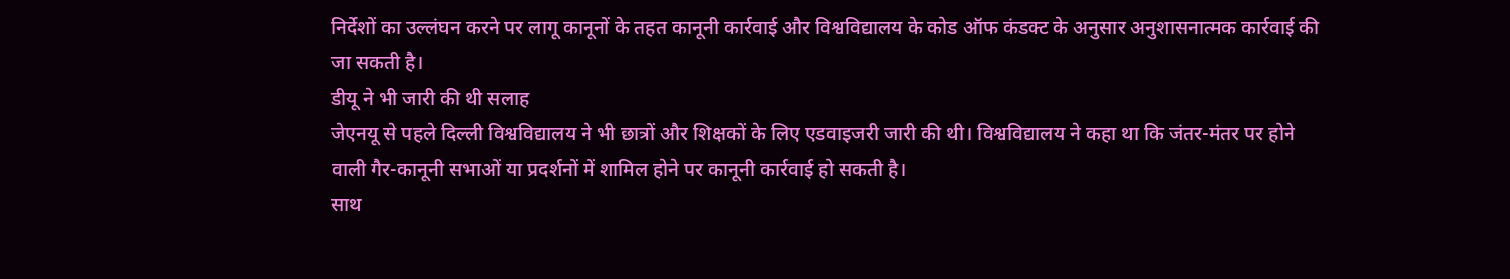निर्देशों का उल्लंघन करने पर लागू कानूनों के तहत कानूनी कार्रवाई और विश्वविद्यालय के कोड ऑफ कंडक्ट के अनुसार अनुशासनात्मक कार्रवाई की जा सकती है।
डीयू ने भी जारी की थी सलाह
जेएनयू से पहले दिल्ली विश्वविद्यालय ने भी छात्रों और शिक्षकों के लिए एडवाइजरी जारी की थी। विश्वविद्यालय ने कहा था कि जंतर-मंतर पर होने वाली गैर-कानूनी सभाओं या प्रदर्शनों में शामिल होने पर कानूनी कार्रवाई हो सकती है।
साथ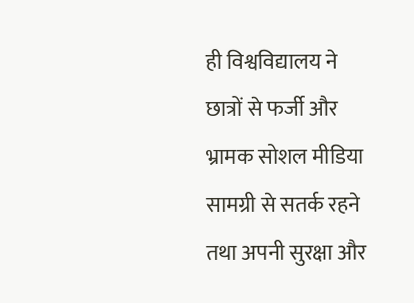ही विश्वविद्यालय ने छात्रों से फर्जी और भ्रामक सोशल मीडिया सामग्री से सतर्क रहने तथा अपनी सुरक्षा और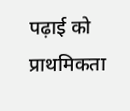पढ़ाई को प्राथमिकता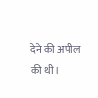देने की अपील की थी।